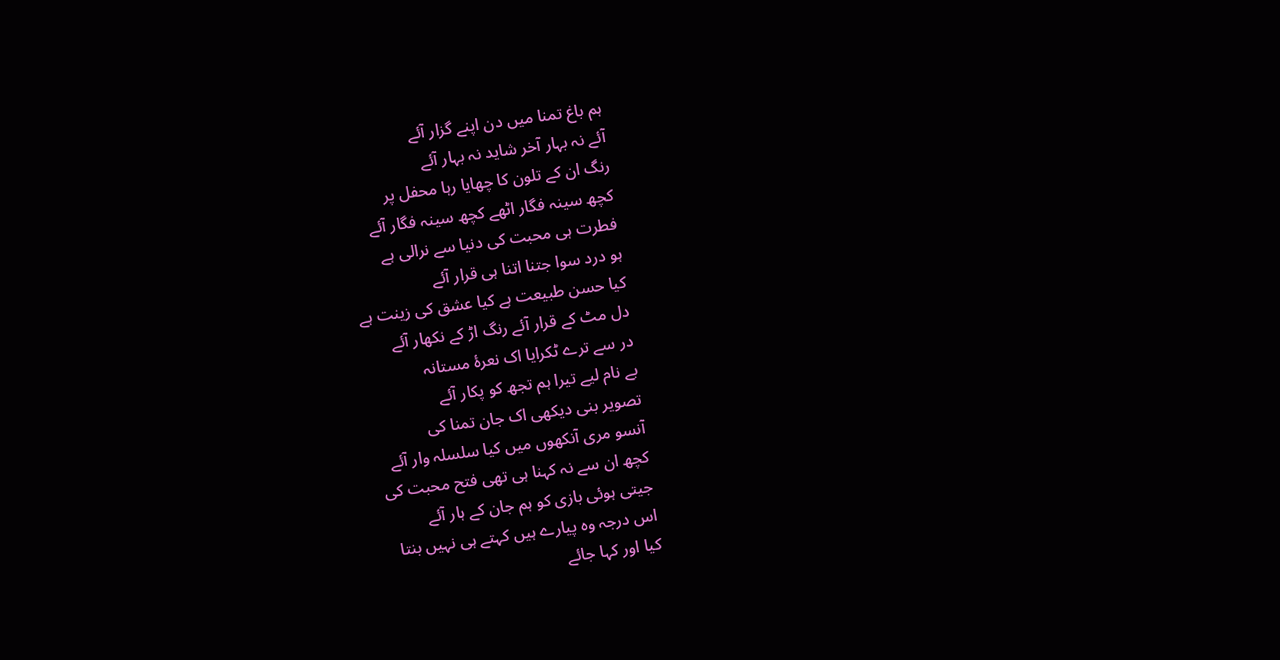ہم باغ تمنا میں دن اپنے گزار آئے
آئے نہ بہار آخر شاید نہ بہار آئے
رنگ ان کے تلون کا چھایا رہا محفل پر
کچھ سینہ فگار اٹھے کچھ سینہ فگار آئے
فطرت ہی محبت کی دنیا سے نرالی ہے
ہو درد سوا جتنا اتنا ہی قرار آئے
کیا حسن طبیعت ہے کیا عشق کی زینت ہے
دل مٹ کے قرار آئے رنگ اڑ کے نکھار آئے
در سے ترے ٹکرایا اک نعرۂ مستانہ
بے نام لیے تیرا ہم تجھ کو پکار آئے
تصویر بنی دیکھی اک جان تمنا کی
آنسو مری آنکھوں میں کیا سلسلہ وار آئے
کچھ ان سے نہ کہنا ہی تھی فتح محبت کی
جیتی ہوئی بازی کو ہم جان کے ہار آئے
اس درجہ وہ پیارے ہیں کہتے ہی نہیں بنتا
کیا اور کہا جائے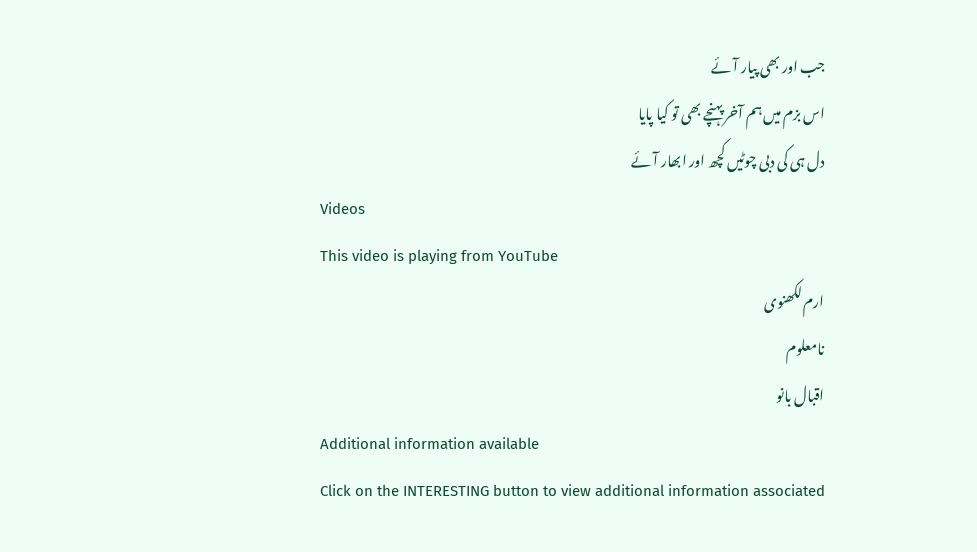جب اور بھی پیار آئے
اس بزم میں ہم آخر پہنچے بھی تو کیا پایا
دل ہی کی دبی چوٹیں کچھ اور ابھار آئے
Videos
This video is playing from YouTube
ارم لکھنوی
نامعلوم
اقبال بانو
Additional information available
Click on the INTERESTING button to view additional information associated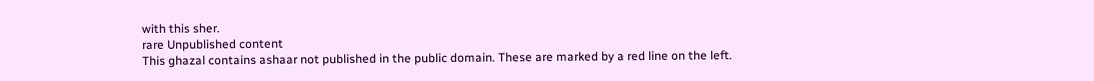with this sher.
rare Unpublished content
This ghazal contains ashaar not published in the public domain. These are marked by a red line on the left.